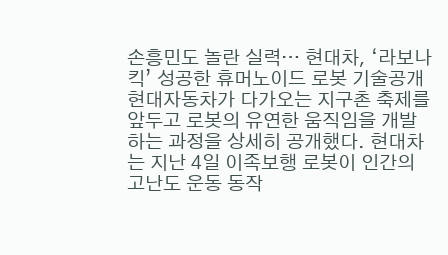손흥민도 놀란 실력… 현대차, ‘라보나 킥’ 성공한 휴머노이드 로봇 기술공개
현대자동차가 다가오는 지구촌 축제를 앞두고 로봇의 유연한 움직임을 개발하는 과정을 상세히 공개했다. 현대차는 지난 4일 이족보행 로봇이 인간의 고난도 운동 동작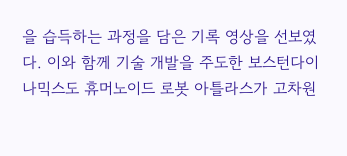을 습득하는 과정을 담은 기록 영상을 선보였다. 이와 함께 기술 개발을 주도한 보스턴다이나믹스도 휴머노이드 로봇 아틀라스가 고차원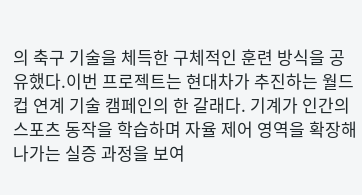의 축구 기술을 체득한 구체적인 훈련 방식을 공유했다.이번 프로젝트는 현대차가 추진하는 월드컵 연계 기술 캠페인의 한 갈래다. 기계가 인간의 스포츠 동작을 학습하며 자율 제어 영역을 확장해 나가는 실증 과정을 보여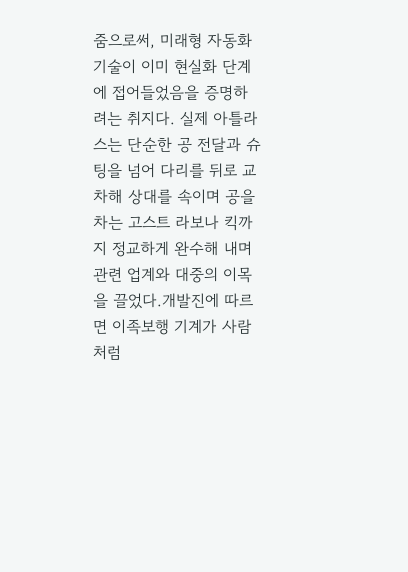줌으로써, 미래형 자동화 기술이 이미 현실화 단계에 접어들었음을 증명하려는 취지다. 실제 아틀라스는 단순한 공 전달과 슈팅을 넘어 다리를 뒤로 교차해 상대를 속이며 공을 차는 고스트 라보나 킥까지 정교하게 완수해 내며 관련 업계와 대중의 이목을 끌었다.개발진에 따르면 이족보행 기계가 사람처럼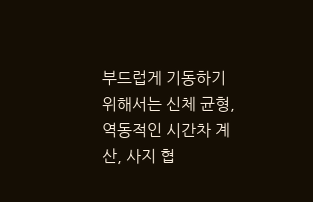부드럽게 기동하기 위해서는 신체 균형, 역동적인 시간차 계산, 사지 협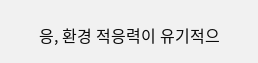응, 환경 적응력이 유기적으